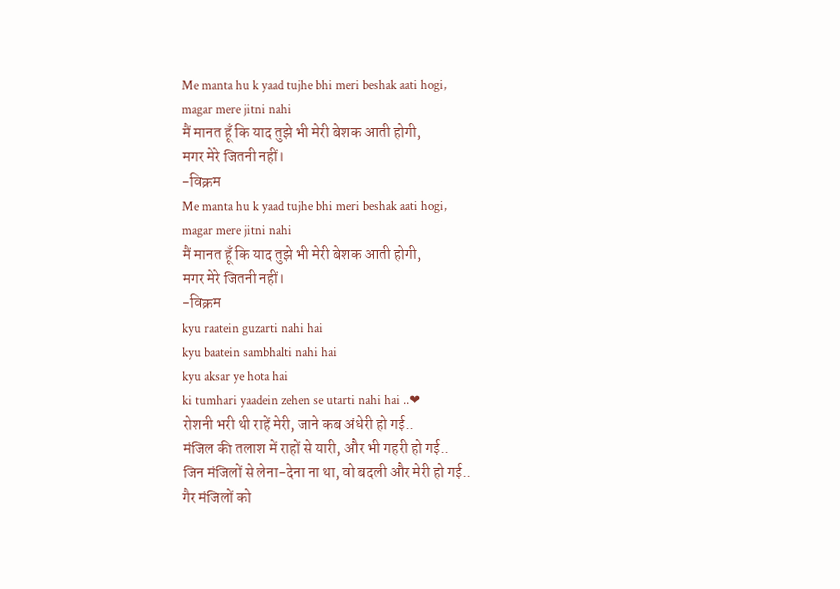Me manta hu k yaad tujhe bhi meri beshak aati hogi,
magar mere jitni nahi
मैं मानत हूँ कि याद तुझे भी मेरी बेशक आती होगी,
मगर मेरे जितनी नहीं।
-विक्रम
Me manta hu k yaad tujhe bhi meri beshak aati hogi,
magar mere jitni nahi
मैं मानत हूँ कि याद तुझे भी मेरी बेशक आती होगी,
मगर मेरे जितनी नहीं।
-विक्रम
kyu raatein guzarti nahi hai
kyu baatein sambhalti nahi hai
kyu aksar ye hota hai
ki tumhari yaadein zehen se utarti nahi hai ..❤
रोशनी भरी थी राहें मेरी, जाने कब अंधेरी हो गई..
मंजिल की तलाश में राहों से यारी, और भी गहरी हो गई..
जिन मंजिलों से लेना-देना ना था, वो बदली और मेरी हो गई..
गैर मंजिलों को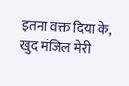इतना वक्त दिया के, खुद मंजिल मेरी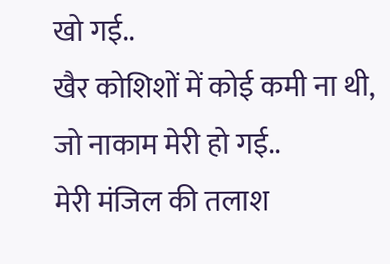खो गई..
खैर कोशिशों में कोई कमी ना थी, जो नाकाम मेरी हो गई..
मेरी मंजिल की तलाश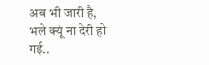अब भी जारी है, भले क्यूं ना देरी हो गई..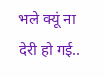भले क्यूं ना देरी हो गई..